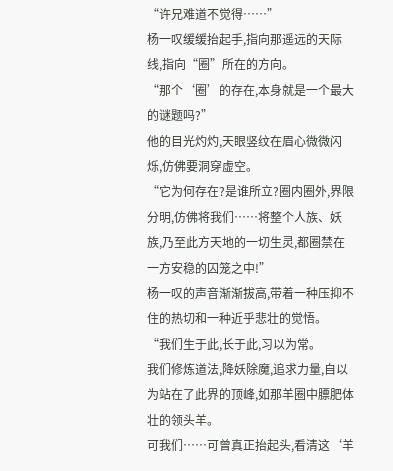“许兄难道不觉得……”
杨一叹缓缓抬起手,指向那遥远的天际线,指向“圈”所在的方向。
“那个‘圈’的存在,本身就是一个最大的谜题吗?”
他的目光灼灼,天眼竖纹在眉心微微闪烁,仿佛要洞穿虚空。
“它为何存在?是谁所立?圈内圈外,界限分明,仿佛将我们……将整个人族、妖族,乃至此方天地的一切生灵,都圈禁在一方安稳的囚笼之中!”
杨一叹的声音渐渐拔高,带着一种压抑不住的热切和一种近乎悲壮的觉悟。
“我们生于此,长于此,习以为常。
我们修炼道法,降妖除魔,追求力量,自以为站在了此界的顶峰,如那羊圈中膘肥体壮的领头羊。
可我们……可曾真正抬起头,看清这‘羊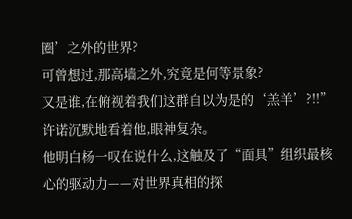圈’之外的世界?
可曾想过,那高墙之外,究竟是何等景象?
又是谁,在俯视着我们这群自以为是的‘羔羊’?!!”
许诺沉默地看着他,眼神复杂。
他明白杨一叹在说什么,这触及了“面具”组织最核心的驱动力——对世界真相的探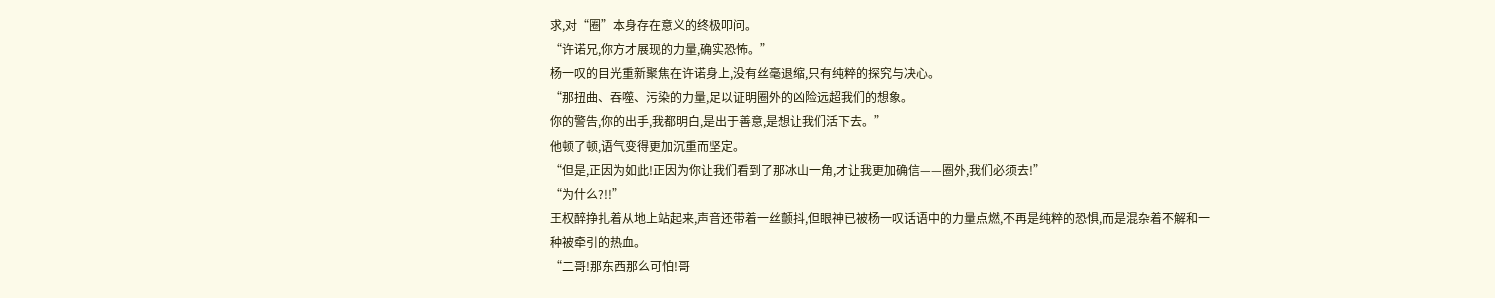求,对“圈”本身存在意义的终极叩问。
“许诺兄,你方才展现的力量,确实恐怖。”
杨一叹的目光重新聚焦在许诺身上,没有丝毫退缩,只有纯粹的探究与决心。
“那扭曲、吞噬、污染的力量,足以证明圈外的凶险远超我们的想象。
你的警告,你的出手,我都明白,是出于善意,是想让我们活下去。”
他顿了顿,语气变得更加沉重而坚定。
“但是,正因为如此!正因为你让我们看到了那冰山一角,才让我更加确信——圈外,我们必须去!”
“为什么?!!”
王权醉挣扎着从地上站起来,声音还带着一丝颤抖,但眼神已被杨一叹话语中的力量点燃,不再是纯粹的恐惧,而是混杂着不解和一种被牵引的热血。
“二哥!那东西那么可怕!哥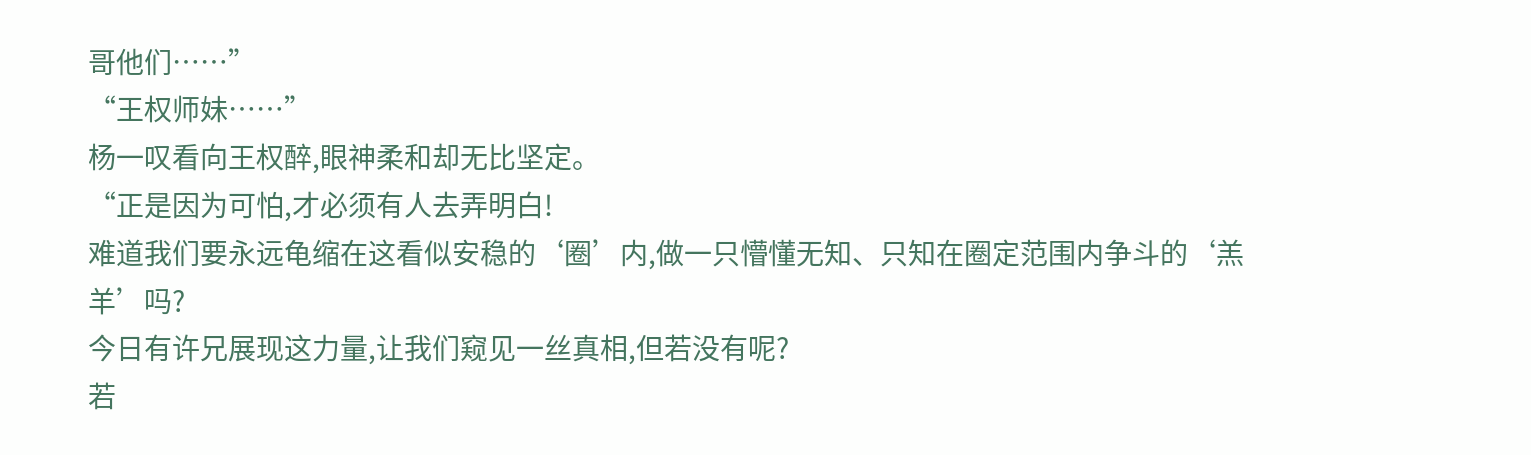哥他们……”
“王权师妹……”
杨一叹看向王权醉,眼神柔和却无比坚定。
“正是因为可怕,才必须有人去弄明白!
难道我们要永远龟缩在这看似安稳的‘圈’内,做一只懵懂无知、只知在圈定范围内争斗的‘羔羊’吗?
今日有许兄展现这力量,让我们窥见一丝真相,但若没有呢?
若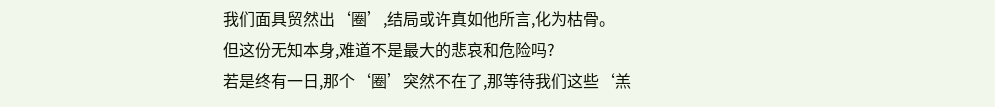我们面具贸然出‘圈’,结局或许真如他所言,化为枯骨。
但这份无知本身,难道不是最大的悲哀和危险吗?
若是终有一日,那个‘圈’突然不在了,那等待我们这些‘羔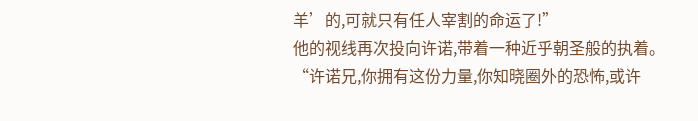羊’的,可就只有任人宰割的命运了!”
他的视线再次投向许诺,带着一种近乎朝圣般的执着。
“许诺兄,你拥有这份力量,你知晓圈外的恐怖,或许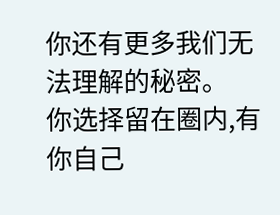你还有更多我们无法理解的秘密。
你选择留在圈内,有你自己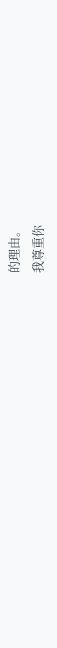的理由。
我尊重你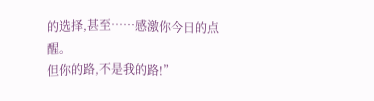的选择,甚至……感激你今日的点醒。
但你的路,不是我的路!”